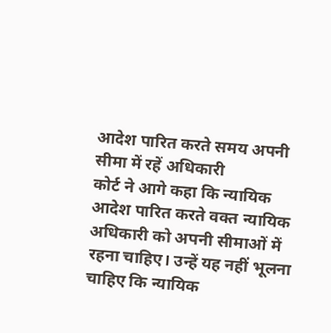आदेश पारित करते समय अपनी सीमा में रहें अधिकारी
कोर्ट ने आगे कहा कि न्यायिक आदेश पारित करते वक्त न्यायिक अधिकारी को अपनी सीमाओं में रहना चाहिए। उन्हें यह नहीं भूलना चाहिए कि न्यायिक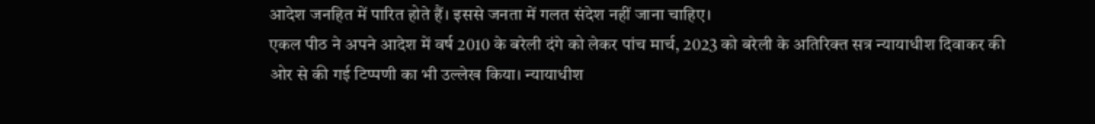आदेश जनहित में पारित होते हैं। इससे जनता में गलत संदेश नहीं जाना चाहिए।
एकल पीठ ने अपने आदेश में वर्ष 2010 के बरेली दंगे को लेकर पांच मार्च, 2023 को बरेली के अतिरिक्त सत्र न्यायाधीश दिवाकर की ओर से की गई टिप्पणी का भी उल्लेख किया। न्यायाधीश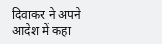दिवाकर ने अपने आदेश में कहा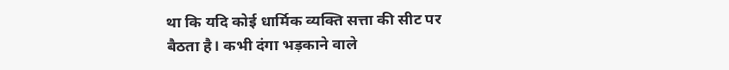था कि यदि कोई धार्मिक व्यक्ति सत्ता की सीट पर बैठता है। कभी दंगा भड़काने वाले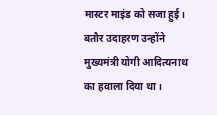मास्टर माइंड को सजा हुई। बतौर उदाहरण उन्होंने मुख्यमंत्री योगी आदित्यनाथ का हवाला दिया था।